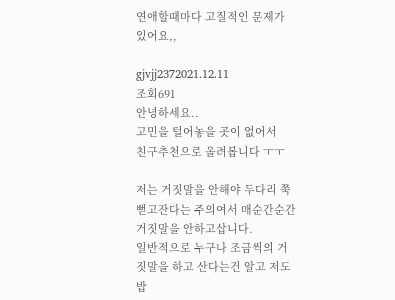연애할때마다 고질적인 문제가 있어요,,

gjvjj2372021.12.11
조회691
안녕하세요..
고민을 털어놓을 곳이 없어서
친구추천으로 올려봅니다 ㅜㅜ

저는 거짓말을 안해야 두다리 쭉 뻗고잔다는 주의여서 매순간순간 거짓말을 안하고삽니다.
일반적으로 누구나 조금씩의 거짓말을 하고 산다는건 알고 저도 밥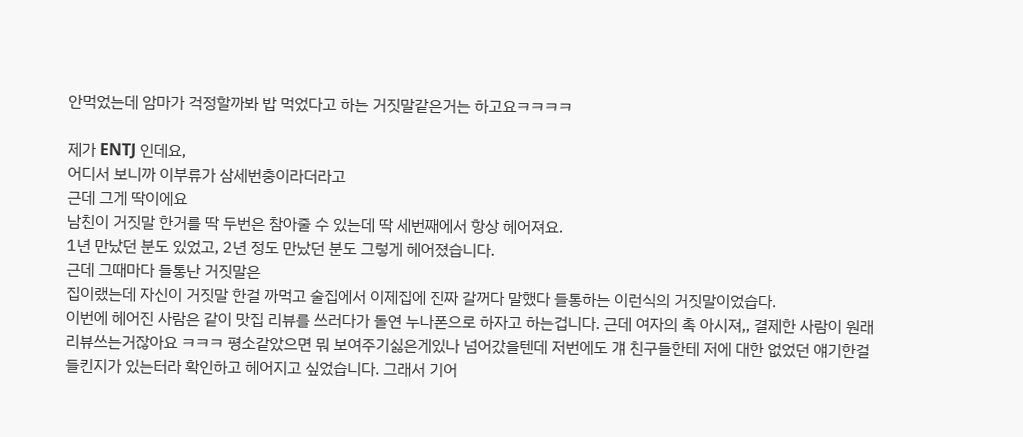안먹었는데 암마가 걱정할까봐 밥 먹었다고 하는 거짓말같은거는 하고요ㅋㅋㅋㅋ

제가 ENTJ 인데요,
어디서 보니까 이부류가 삼세번충이라더라고
근데 그게 딱이에요
남친이 거짓말 한거를 딱 두번은 참아줄 수 있는데 딱 세번째에서 항상 헤어져요.
1년 만났던 분도 있었고, 2년 정도 만났던 분도 그렇게 헤어졌습니다.
근데 그때마다 들통난 거짓말은
집이랬는데 자신이 거짓말 한걸 까먹고 술집에서 이제집에 진짜 갈꺼다 말했다 들통하는 이런식의 거짓말이었습다.
이번에 헤어진 사람은 같이 맛집 리뷰를 쓰러다가 돌연 누나폰으로 하자고 하는겁니다. 근데 여자의 촉 아시져,, 결제한 사람이 원래 리뷰쓰는거잖아요 ㅋㅋㅋ 평소같았으면 뭐 보여주기싫은게있나 넘어갔을텐데 저번에도 걔 친구들한테 저에 대한 없었던 얘기한걸 들킨지가 있는터라 확인하고 헤어지고 싶었습니다. 그래서 기어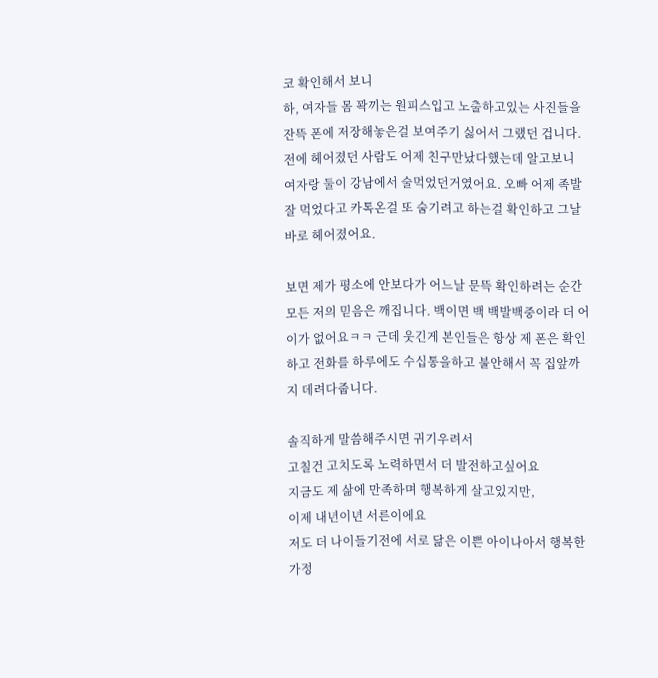코 확인해서 보니
하, 여자들 몸 꽉끼는 원피스입고 노출하고있는 사진들을 잔뜩 폰에 저장해놓은걸 보여주기 싫어서 그랬던 겁니다.
전에 헤어졌던 사람도 어제 친구만났다했는데 알고보니 여자랑 둘이 강남에서 술먹었던거였어요. 오빠 어제 족발 잘 먹었다고 카톡온걸 또 숨기려고 하는걸 확인하고 그날 바로 헤어졌어요.

보면 제가 평소에 안보다가 어느날 문뜩 확인하려는 순간 모든 저의 믿음은 깨집니다. 백이면 백 백발백중이라 더 어이가 없어요ㅋㅋ 근데 웃긴게 본인들은 항상 제 폰은 확인하고 전화를 하루에도 수십통을하고 불안해서 꼭 집앞까지 데려다줍니다.

솔직하게 말씀해주시면 귀기우려서
고칠건 고치도록 노력하면서 더 발전하고싶어요
지금도 제 삶에 만족하며 행복하게 살고있지만,
이제 내년이년 서른이에요
저도 더 나이들기전에 서로 닮은 이쁜 아이나아서 행복한 가정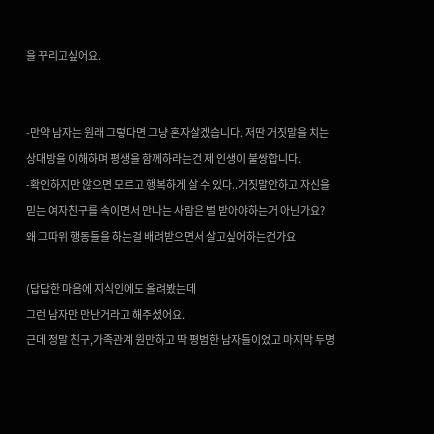을 꾸리고싶어요.


-만약 남자는 원래 그렇다면 그냥 혼자살겠습니다. 저딴 거짓말을 치는 상대방을 이해하며 평생을 함께하라는건 제 인생이 불쌍합니다.
-확인하지만 않으면 모르고 행복하게 살 수 있다..거짓말안하고 자신을 믿는 여자친구를 속이면서 만나는 사람은 벌 받아야하는거 아닌가요? 왜 그따위 행동들을 하는걸 배려받으면서 살고싶어하는건가요

(답답한 마음에 지식인에도 올려봤는데
그런 남자만 만난거라고 해주셨어요.
근데 정말 친구,가족관계 원만하고 딱 평범한 남자들이었고 마지막 두명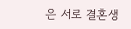은 서로 결혼생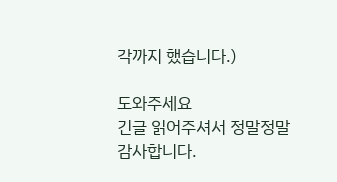각까지 했습니다.)

도와주세요
긴글 읽어주셔서 정말정말
감사합니다.